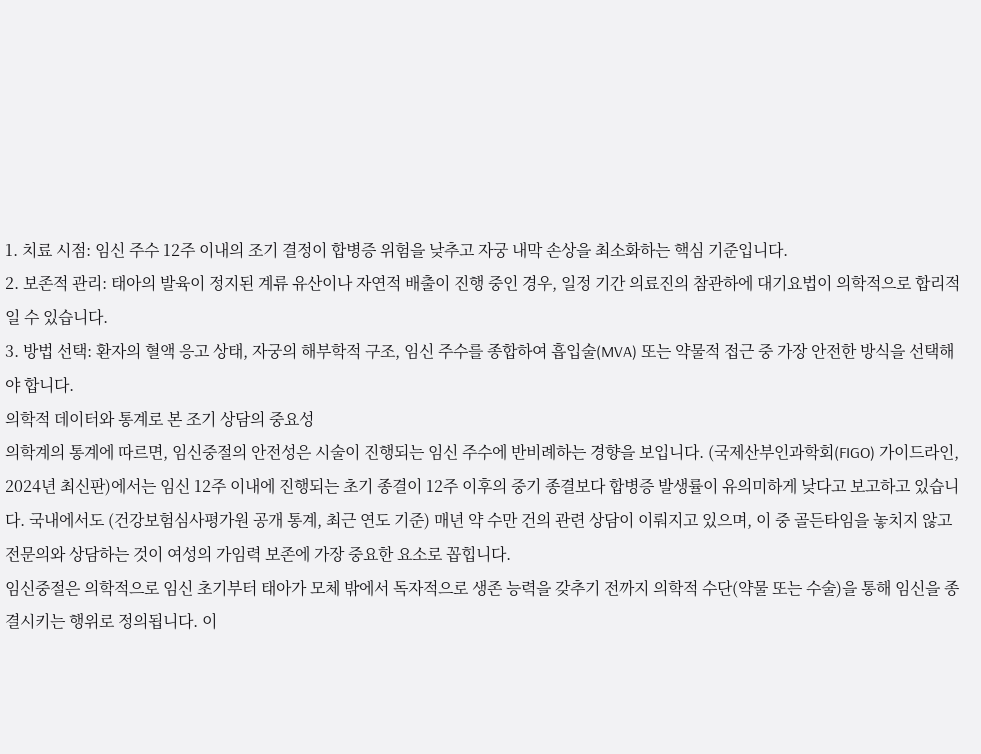1. 치료 시점: 임신 주수 12주 이내의 조기 결정이 합병증 위험을 낮추고 자궁 내막 손상을 최소화하는 핵심 기준입니다.
2. 보존적 관리: 태아의 발육이 정지된 계류 유산이나 자연적 배출이 진행 중인 경우, 일정 기간 의료진의 참관하에 대기요법이 의학적으로 합리적일 수 있습니다.
3. 방법 선택: 환자의 혈액 응고 상태, 자궁의 해부학적 구조, 임신 주수를 종합하여 흡입술(MVA) 또는 약물적 접근 중 가장 안전한 방식을 선택해야 합니다.
의학적 데이터와 통계로 본 조기 상담의 중요성
의학계의 통계에 따르면, 임신중절의 안전성은 시술이 진행되는 임신 주수에 반비례하는 경향을 보입니다. (국제산부인과학회(FIGO) 가이드라인, 2024년 최신판)에서는 임신 12주 이내에 진행되는 초기 종결이 12주 이후의 중기 종결보다 합병증 발생률이 유의미하게 낮다고 보고하고 있습니다. 국내에서도 (건강보험심사평가원 공개 통계, 최근 연도 기준) 매년 약 수만 건의 관련 상담이 이뤄지고 있으며, 이 중 골든타임을 놓치지 않고 전문의와 상담하는 것이 여성의 가임력 보존에 가장 중요한 요소로 꼽힙니다.
임신중절은 의학적으로 임신 초기부터 태아가 모체 밖에서 독자적으로 생존 능력을 갖추기 전까지 의학적 수단(약물 또는 수술)을 통해 임신을 종결시키는 행위로 정의됩니다. 이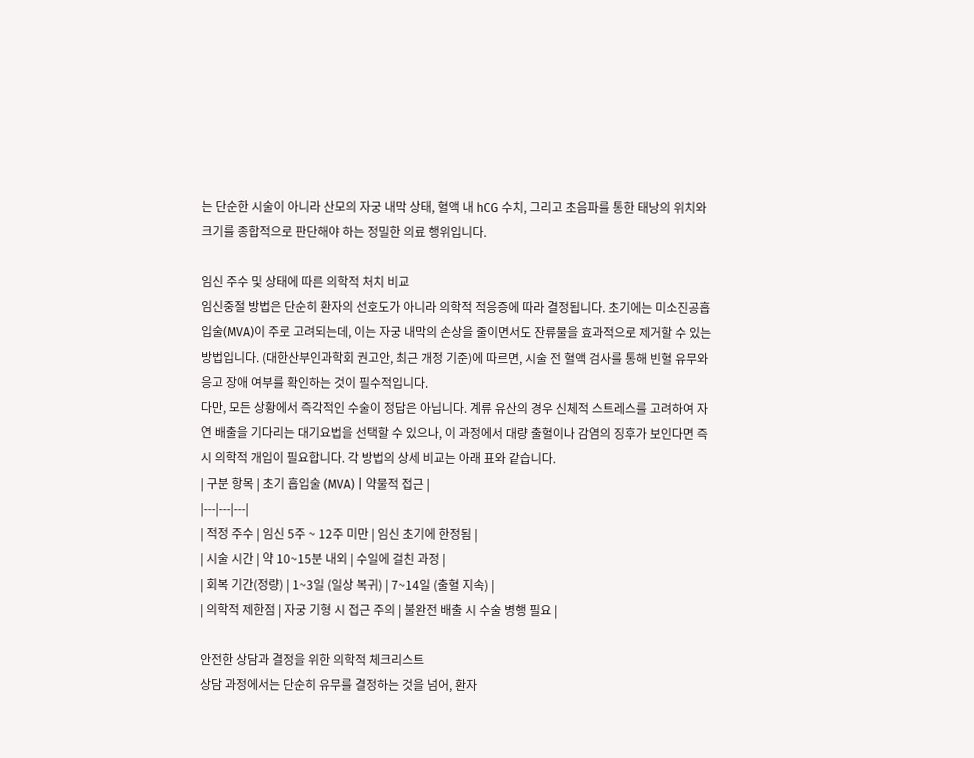는 단순한 시술이 아니라 산모의 자궁 내막 상태, 혈액 내 hCG 수치, 그리고 초음파를 통한 태낭의 위치와 크기를 종합적으로 판단해야 하는 정밀한 의료 행위입니다.

임신 주수 및 상태에 따른 의학적 처치 비교
임신중절 방법은 단순히 환자의 선호도가 아니라 의학적 적응증에 따라 결정됩니다. 초기에는 미소진공흡입술(MVA)이 주로 고려되는데, 이는 자궁 내막의 손상을 줄이면서도 잔류물을 효과적으로 제거할 수 있는 방법입니다. (대한산부인과학회 권고안, 최근 개정 기준)에 따르면, 시술 전 혈액 검사를 통해 빈혈 유무와 응고 장애 여부를 확인하는 것이 필수적입니다.
다만, 모든 상황에서 즉각적인 수술이 정답은 아닙니다. 계류 유산의 경우 신체적 스트레스를 고려하여 자연 배출을 기다리는 대기요법을 선택할 수 있으나, 이 과정에서 대량 출혈이나 감염의 징후가 보인다면 즉시 의학적 개입이 필요합니다. 각 방법의 상세 비교는 아래 표와 같습니다.
| 구분 항목 | 초기 흡입술 (MVA) | 약물적 접근 |
|---|---|---|
| 적정 주수 | 임신 5주 ~ 12주 미만 | 임신 초기에 한정됨 |
| 시술 시간 | 약 10~15분 내외 | 수일에 걸친 과정 |
| 회복 기간(정량) | 1~3일 (일상 복귀) | 7~14일 (출혈 지속) |
| 의학적 제한점 | 자궁 기형 시 접근 주의 | 불완전 배출 시 수술 병행 필요 |

안전한 상담과 결정을 위한 의학적 체크리스트
상담 과정에서는 단순히 유무를 결정하는 것을 넘어, 환자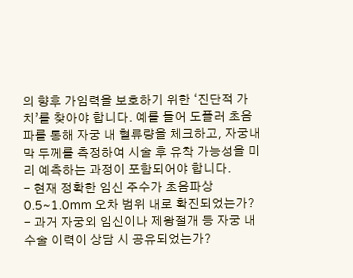의 향후 가임력을 보호하기 위한 ‘진단적 가치’를 찾아야 합니다. 예를 들어 도플러 초음파를 통해 자궁 내 혈류량을 체크하고, 자궁내막 두께를 측정하여 시술 후 유착 가능성을 미리 예측하는 과정이 포함되어야 합니다.
- 현재 정확한 임신 주수가 초음파상 0.5~1.0mm 오차 범위 내로 확진되었는가?
- 과거 자궁외 임신이나 제왕절개 등 자궁 내 수술 이력이 상담 시 공유되었는가?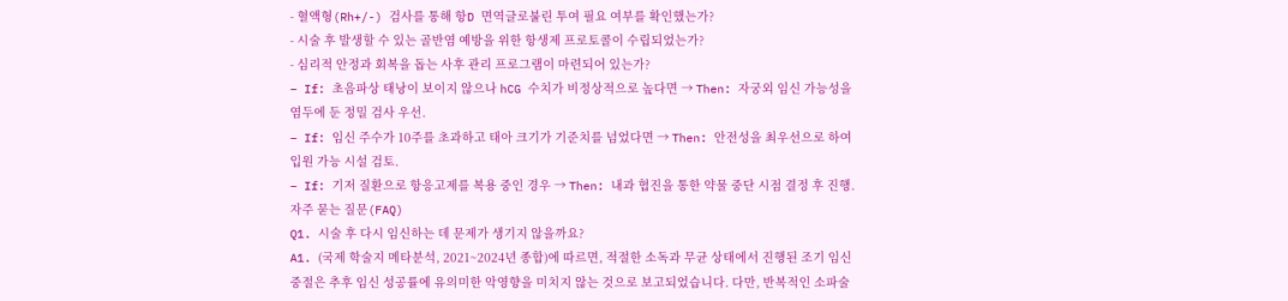- 혈액형(Rh+/-) 검사를 통해 항D 면역글로불린 투여 필요 여부를 확인했는가?
- 시술 후 발생할 수 있는 골반염 예방을 위한 항생제 프로토콜이 수립되었는가?
- 심리적 안정과 회복을 돕는 사후 관리 프로그램이 마련되어 있는가?
– If: 초음파상 태낭이 보이지 않으나 hCG 수치가 비정상적으로 높다면 → Then: 자궁외 임신 가능성을 염두에 둔 정밀 검사 우선.
– If: 임신 주수가 10주를 초과하고 태아 크기가 기준치를 넘었다면 → Then: 안전성을 최우선으로 하여 입원 가능 시설 검토.
– If: 기저 질환으로 항응고제를 복용 중인 경우 → Then: 내과 협진을 통한 약물 중단 시점 결정 후 진행.
자주 묻는 질문(FAQ)
Q1. 시술 후 다시 임신하는 데 문제가 생기지 않을까요?
A1. (국제 학술지 메타분석, 2021~2024년 종합)에 따르면, 적절한 소독과 무균 상태에서 진행된 조기 임신중절은 추후 임신 성공률에 유의미한 악영향을 미치지 않는 것으로 보고되었습니다. 다만, 반복적인 소파술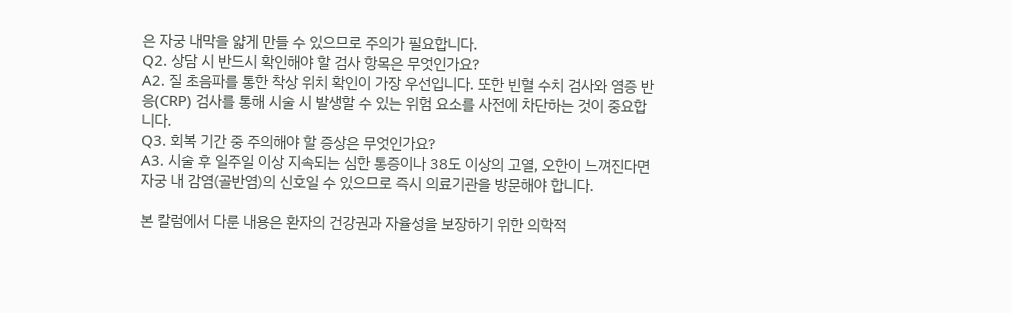은 자궁 내막을 얇게 만들 수 있으므로 주의가 필요합니다.
Q2. 상담 시 반드시 확인해야 할 검사 항목은 무엇인가요?
A2. 질 초음파를 통한 착상 위치 확인이 가장 우선입니다. 또한 빈혈 수치 검사와 염증 반응(CRP) 검사를 통해 시술 시 발생할 수 있는 위험 요소를 사전에 차단하는 것이 중요합니다.
Q3. 회복 기간 중 주의해야 할 증상은 무엇인가요?
A3. 시술 후 일주일 이상 지속되는 심한 통증이나 38도 이상의 고열, 오한이 느껴진다면 자궁 내 감염(골반염)의 신호일 수 있으므로 즉시 의료기관을 방문해야 합니다.

본 칼럼에서 다룬 내용은 환자의 건강권과 자율성을 보장하기 위한 의학적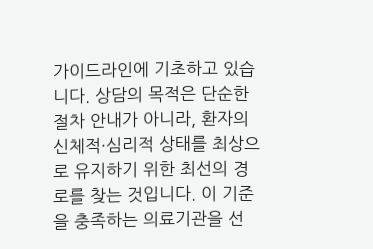가이드라인에 기초하고 있습니다. 상담의 목적은 단순한 절차 안내가 아니라, 환자의 신체적·심리적 상태를 최상으로 유지하기 위한 최선의 경로를 찾는 것입니다. 이 기준을 충족하는 의료기관을 선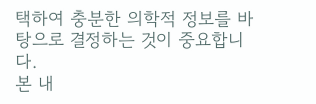택하여 충분한 의학적 정보를 바탕으로 결정하는 것이 중요합니다.
본 내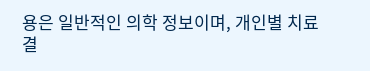용은 일반적인 의학 정보이며, 개인별 치료 결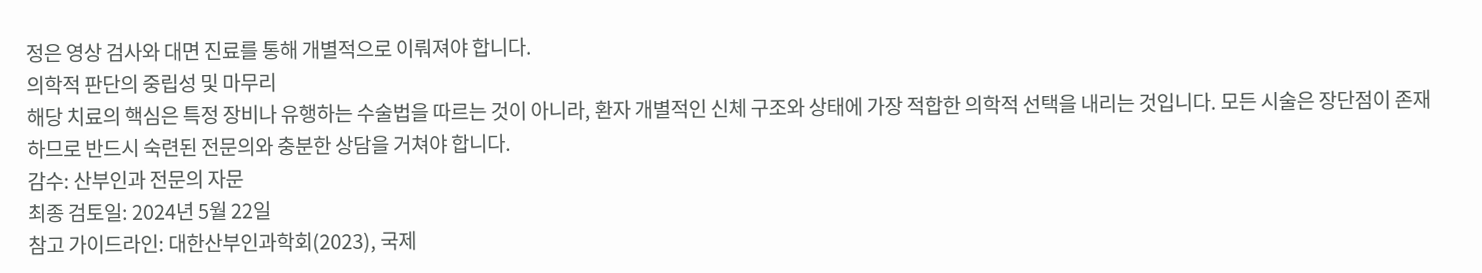정은 영상 검사와 대면 진료를 통해 개별적으로 이뤄져야 합니다.
의학적 판단의 중립성 및 마무리
해당 치료의 핵심은 특정 장비나 유행하는 수술법을 따르는 것이 아니라, 환자 개별적인 신체 구조와 상태에 가장 적합한 의학적 선택을 내리는 것입니다. 모든 시술은 장단점이 존재하므로 반드시 숙련된 전문의와 충분한 상담을 거쳐야 합니다.
감수: 산부인과 전문의 자문
최종 검토일: 2024년 5월 22일
참고 가이드라인: 대한산부인과학회(2023), 국제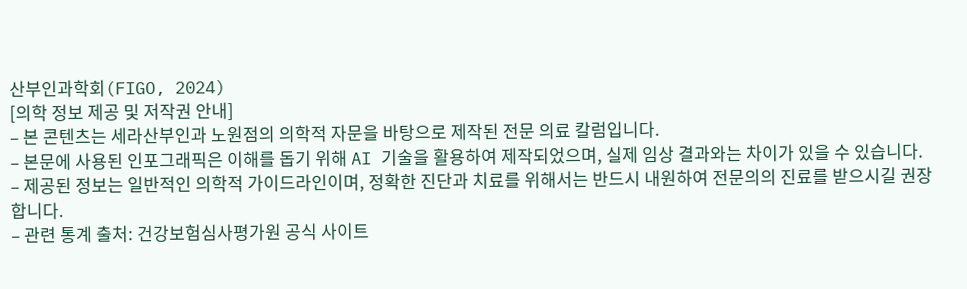산부인과학회(FIGO, 2024)
[의학 정보 제공 및 저작권 안내]
– 본 콘텐츠는 세라산부인과 노원점의 의학적 자문을 바탕으로 제작된 전문 의료 칼럼입니다.
– 본문에 사용된 인포그래픽은 이해를 돕기 위해 AI 기술을 활용하여 제작되었으며, 실제 임상 결과와는 차이가 있을 수 있습니다.
– 제공된 정보는 일반적인 의학적 가이드라인이며, 정확한 진단과 치료를 위해서는 반드시 내원하여 전문의의 진료를 받으시길 권장합니다.
– 관련 통계 출처: 건강보험심사평가원 공식 사이트